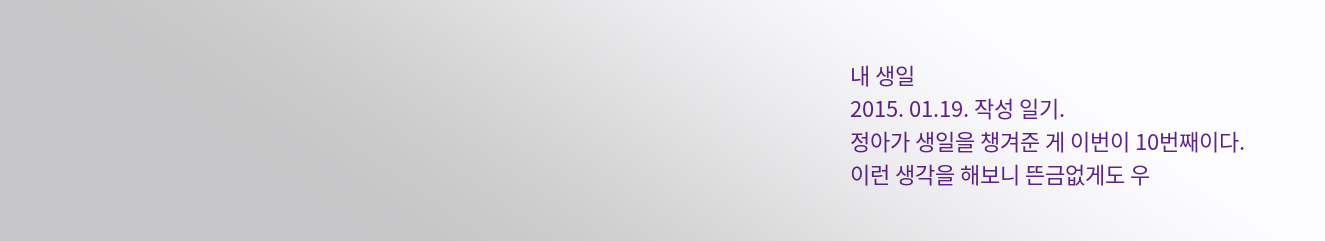내 생일
2015. 01.19. 작성 일기.
정아가 생일을 챙겨준 게 이번이 10번째이다.
이런 생각을 해보니 뜬금없게도 우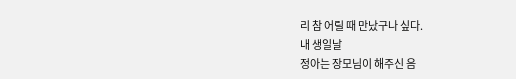리 참 어릴 때 만났구나 싶다.
내 생일날
정아는 장모님이 해주신 음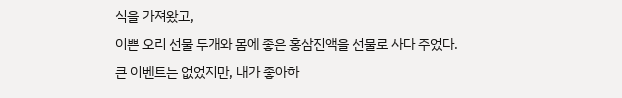식을 가져왔고,
이쁜 오리 선물 두개와 몸에 좋은 홍삼진액을 선물로 사다 주었다.
큰 이벤트는 없었지만, 내가 좋아하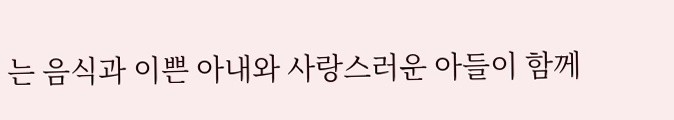는 음식과 이쁜 아내와 사랑스러운 아들이 함께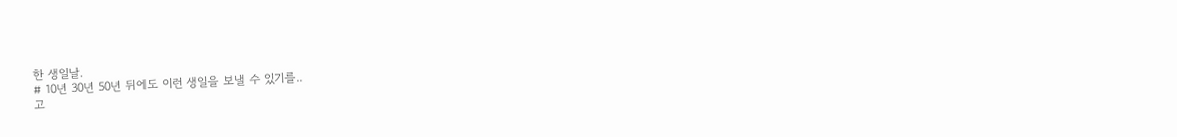한 생일날.
# 10년 30년 50년 뒤에도 이런 생일을 보낼 수 있기를..
고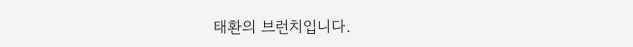태환의 브런치입니다.